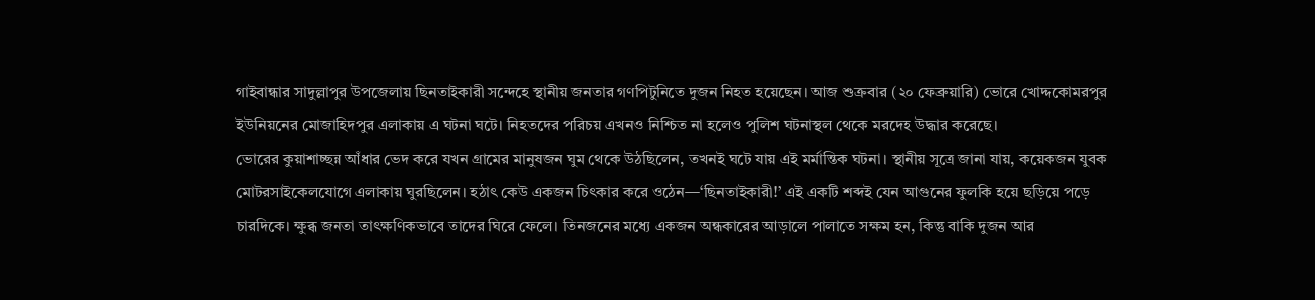গাইবান্ধার সাদুল্লাপুর উপজেলায় ছিনতাইকারী সন্দেহে স্থানীয় জনতার গণপিটুনিতে দুজন নিহত হয়েছেন। আজ শুক্রবার (২০ ফেব্রুয়ারি) ভোরে খোদ্দকোমরপুর ইউনিয়নের মোজাহিদপুর এলাকায় এ ঘটনা ঘটে। নিহতদের পরিচয় এখনও নিশ্চিত না হলেও পুলিশ ঘটনাস্থল থেকে মরদেহ উদ্ধার করেছে।
ভোরের কুয়াশাচ্ছন্ন আঁধার ভেদ করে যখন গ্রামের মানুষজন ঘুম থেকে উঠছিলেন, তখনই ঘটে যায় এই মর্মান্তিক ঘটনা। স্থানীয় সূত্রে জানা যায়, কয়েকজন যুবক মোটরসাইকেলযোগে এলাকায় ঘুরছিলেন। হঠাৎ কেউ একজন চিৎকার করে ওঠেন—‘ছিনতাইকারী!’ এই একটি শব্দই যেন আগুনের ফুলকি হয়ে ছড়িয়ে পড়ে চারদিকে। ক্ষুব্ধ জনতা তাৎক্ষণিকভাবে তাদের ঘিরে ফেলে। তিনজনের মধ্যে একজন অন্ধকারের আড়ালে পালাতে সক্ষম হন, কিন্তু বাকি দুজন আর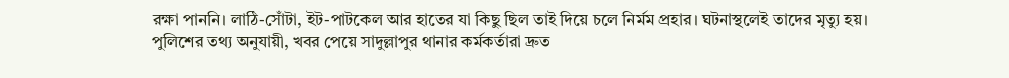রক্ষা পাননি। লাঠি-সোঁটা, ইট-পাটকেল আর হাতের যা কিছু ছিল তাই দিয়ে চলে নির্মম প্রহার। ঘটনাস্থলেই তাদের মৃত্যু হয়।
পুলিশের তথ্য অনুযায়ী, খবর পেয়ে সাদুল্লাপুর থানার কর্মকর্তারা দ্রুত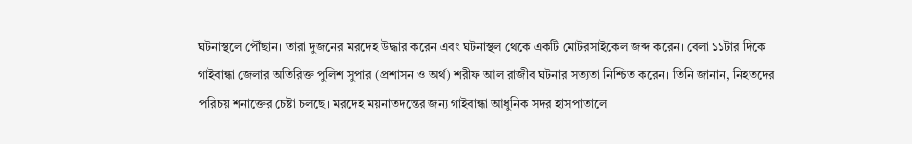ঘটনাস্থলে পৌঁছান। তারা দুজনের মরদেহ উদ্ধার করেন এবং ঘটনাস্থল থেকে একটি মোটরসাইকেল জব্দ করেন। বেলা ১১টার দিকে গাইবান্ধা জেলার অতিরিক্ত পুলিশ সুপার (প্রশাসন ও অর্থ) শরীফ আল রাজীব ঘটনার সত্যতা নিশ্চিত করেন। তিনি জানান, নিহতদের পরিচয় শনাক্তের চেষ্টা চলছে। মরদেহ ময়নাতদন্তের জন্য গাইবান্ধা আধুনিক সদর হাসপাতালে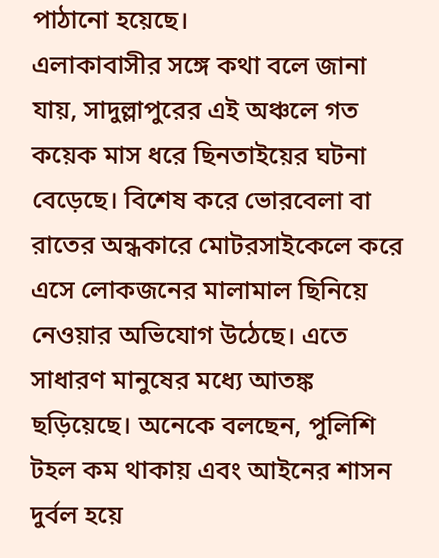পাঠানো হয়েছে।
এলাকাবাসীর সঙ্গে কথা বলে জানা যায়, সাদুল্লাপুরের এই অঞ্চলে গত কয়েক মাস ধরে ছিনতাইয়ের ঘটনা বেড়েছে। বিশেষ করে ভোরবেলা বা রাতের অন্ধকারে মোটরসাইকেলে করে এসে লোকজনের মালামাল ছিনিয়ে নেওয়ার অভিযোগ উঠেছে। এতে সাধারণ মানুষের মধ্যে আতঙ্ক ছড়িয়েছে। অনেকে বলছেন, পুলিশি টহল কম থাকায় এবং আইনের শাসন দুর্বল হয়ে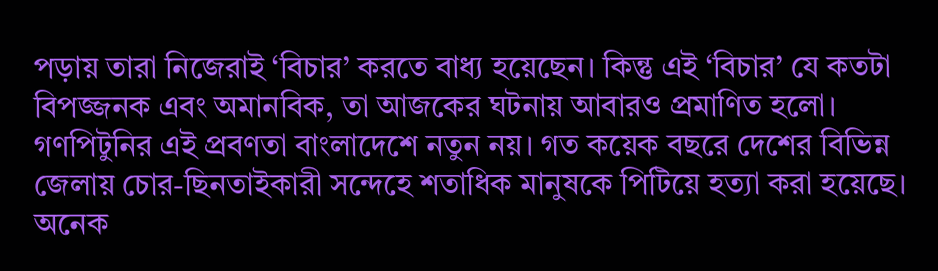পড়ায় তারা নিজেরাই ‘বিচার’ করতে বাধ্য হয়েছেন। কিন্তু এই ‘বিচার’ যে কতটা বিপজ্জনক এবং অমানবিক, তা আজকের ঘটনায় আবারও প্রমাণিত হলো।
গণপিটুনির এই প্রবণতা বাংলাদেশে নতুন নয়। গত কয়েক বছরে দেশের বিভিন্ন জেলায় চোর-ছিনতাইকারী সন্দেহে শতাধিক মানুষকে পিটিয়ে হত্যা করা হয়েছে। অনেক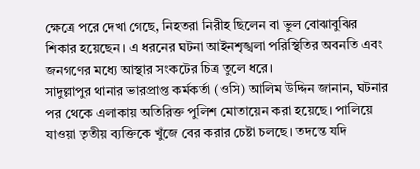ক্ষেত্রে পরে দেখা গেছে, নিহতরা নিরীহ ছিলেন বা ভুল বোঝাবুঝির শিকার হয়েছেন। এ ধরনের ঘটনা আইনশৃঙ্খলা পরিস্থিতির অবনতি এবং জনগণের মধ্যে আস্থার সংকটের চিত্র তুলে ধরে।
সাদুল্লাপুর থানার ভারপ্রাপ্ত কর্মকর্তা (ওসি) আলিম উদ্দিন জানান, ঘটনার পর থেকে এলাকায় অতিরিক্ত পুলিশ মোতায়েন করা হয়েছে। পালিয়ে যাওয়া তৃতীয় ব্যক্তিকে খুঁজে বের করার চেষ্টা চলছে। তদন্তে যদি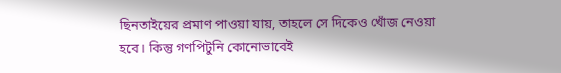ছিনতাইয়ের প্রমাণ পাওয়া যায়, তাহলে সে দিকেও খোঁজ নেওয়া হবে। কিন্তু গণপিটুনি কোনোভাবেই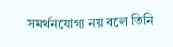সমর্থনযোগ্য নয় বলে তিনি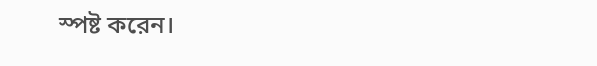স্পষ্ট করেন।